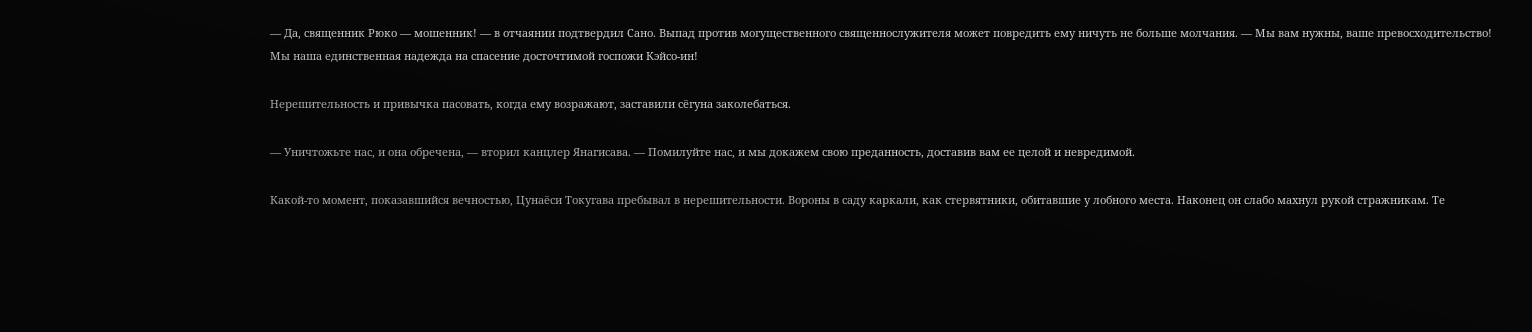— Да, священник Рюко — мошенник! — в отчаянии подтвердил Сано. Выпад против могущественного священнослужителя может повредить ему ничуть не больше молчания. — Мы вам нужны, ваше превосходительство! Мы наша единственная надежда на спасение досточтимой госпожи Кэйсо-ин!

Нерешительность и привычка пасовать, когда ему возражают, заставили сёгуна заколебаться.

— Уничтожьте нас, и она обречена, — вторил канцлер Янагисава. — Помилуйте нас, и мы докажем свою преданность, доставив вам ее целой и невредимой.

Какой-то момент, показавшийся вечностью, Цунаёси Токугава пребывал в нерешительности. Вороны в саду каркали, как стервятники, обитавшие у лобного места. Наконец он слабо махнул рукой стражникам. Те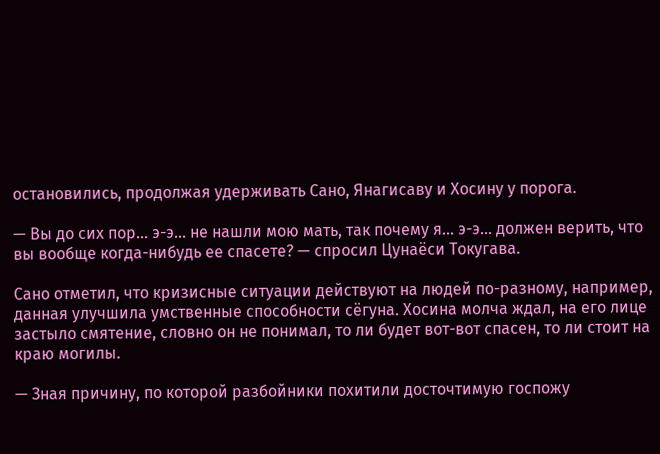остановились, продолжая удерживать Сано, Янагисаву и Хосину у порога.

— Вы до сих пор… э-э… не нашли мою мать, так почему я… э-э… должен верить, что вы вообще когда-нибудь ее спасете? — спросил Цунаёси Токугава.

Сано отметил, что кризисные ситуации действуют на людей по-разному, например, данная улучшила умственные способности сёгуна. Хосина молча ждал, на его лице застыло смятение, словно он не понимал, то ли будет вот-вот спасен, то ли стоит на краю могилы.

— Зная причину, по которой разбойники похитили досточтимую госпожу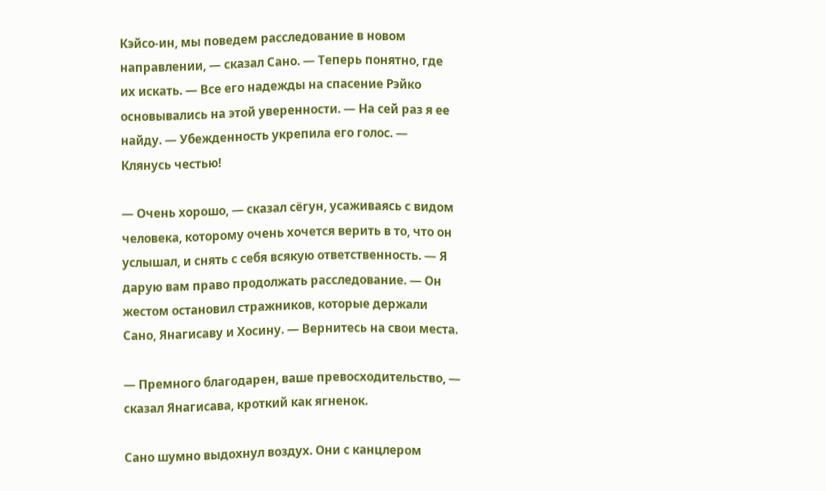Кэйсо-ин, мы поведем расследование в новом направлении, — сказал Сано. — Теперь понятно, где их искать. — Все его надежды на спасение Рэйко основывались на этой уверенности. — На сей раз я ее найду. — Убежденность укрепила его голос. — Клянусь честью!

— Очень хорошо, — сказал сёгун, усаживаясь с видом человека, которому очень хочется верить в то, что он услышал, и снять с себя всякую ответственность. — Я дарую вам право продолжать расследование. — Он жестом остановил стражников, которые держали Сано, Янагисаву и Хосину. — Вернитесь на свои места.

— Премного благодарен, ваше превосходительство, — сказал Янагисава, кроткий как ягненок.

Сано шумно выдохнул воздух. Они с канцлером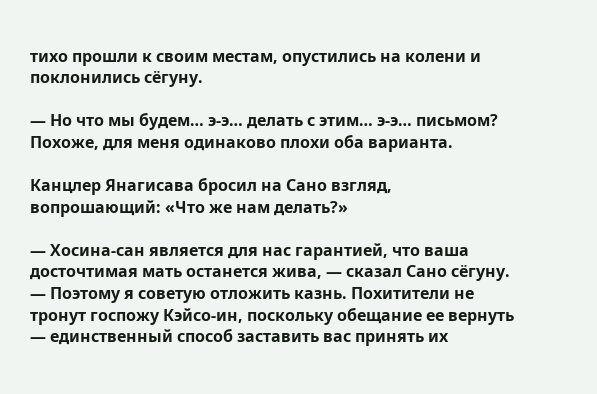тихо прошли к своим местам, опустились на колени и поклонились сёгуну.

— Но что мы будем… э-э… делать с этим… э-э… письмом? Похоже, для меня одинаково плохи оба варианта.

Канцлер Янагисава бросил на Сано взгляд, вопрошающий: «Что же нам делать?»

— Хосина-сан является для нас гарантией, что ваша досточтимая мать останется жива, — сказал Сано сёгуну. — Поэтому я советую отложить казнь. Похитители не тронут госпожу Кэйсо-ин, поскольку обещание ее вернуть — единственный способ заставить вас принять их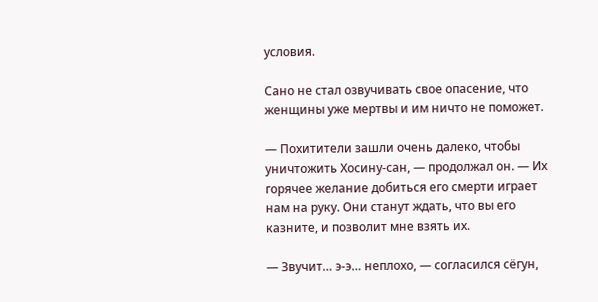условия.

Сано не стал озвучивать свое опасение, что женщины уже мертвы и им ничто не поможет.

— Похитители зашли очень далеко, чтобы уничтожить Хосину-сан, — продолжал он. — Их горячее желание добиться его смерти играет нам на руку. Они станут ждать, что вы его казните, и позволит мне взять их.

— Звучит… э-э… неплохо, — согласился сёгун,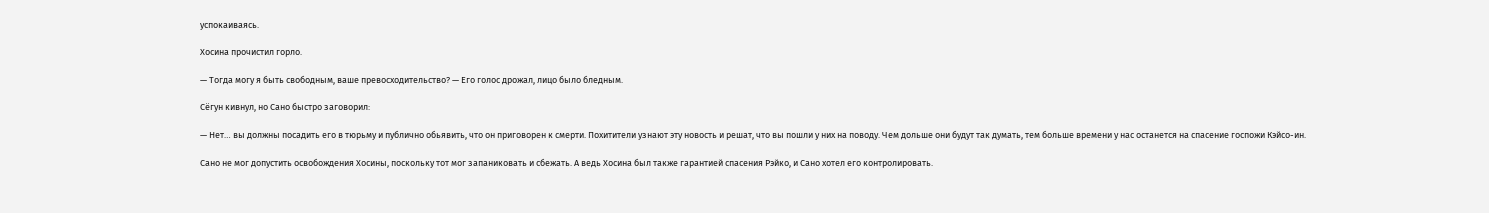успокаиваясь.

Хосина прочистил горло.

— Тогда могу я быть свободным, ваше превосходительство? — Его голос дрожал, лицо было бледным.

Сёгун кивнул, но Сано быстро заговорил:

— Нет… вы должны посадить его в тюрьму и публично обьявить, что он приговорен к смерти. Похитители узнают эту новость и решат, что вы пошли у них на поводу. Чем дольше они будут так думать, тем больше времени у нас останется на спасение госпожи Кэйсо-ин.

Сано не мог допустить освобождения Хосины, поскольку тот мог запаниковать и сбежать. А ведь Хосина был также гарантией спасения Рэйко, и Сано хотел его контролировать.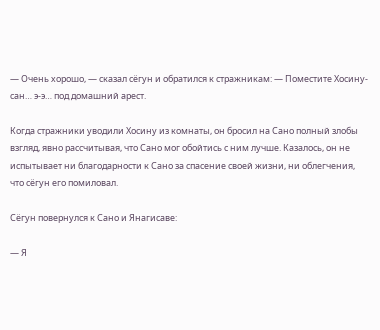— Очень хорошо, — сказал сёгун и обратился к стражникам: — Поместите Хосину-сан… э-э… под домашний арест.

Когда стражники уводили Хосину из комнаты, он бросил на Сано полный злобы взгляд, явно рассчитывая, что Сано мог обойтись с ним лучше. Казалось, он не испытывает ни благодарности к Сано за спасение своей жизни, ни облегчения, что сёгун его помиловал.

Сёгун повернулся к Сано и Янагисаве:

— Я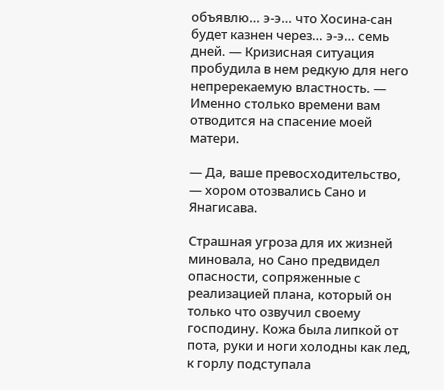объявлю… э-э… что Хосина-сан будет казнен через… э-э… семь дней. — Кризисная ситуация пробудила в нем редкую для него непререкаемую властность. — Именно столько времени вам отводится на спасение моей матери.

— Да, ваше превосходительство, — хором отозвались Сано и Янагисава.

Страшная угроза для их жизней миновала, но Сано предвидел опасности, сопряженные с реализацией плана, который он только что озвучил своему господину. Кожа была липкой от пота, руки и ноги холодны как лед, к горлу подступала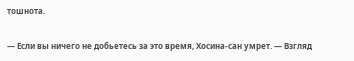тошнота.

— Если вы ничего не добьетесь за это время, Хосина-сан умрет. — Взгляд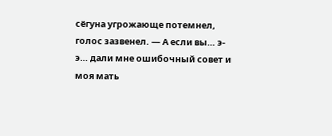сёгуна угрожающе потемнел, голос зазвенел. — А если вы… э-э… дали мне ошибочный совет и моя мать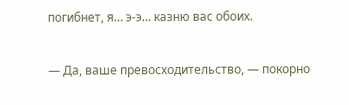погибнет, я… э-э… казню вас обоих.

— Да, ваше превосходительство, — покорно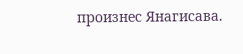произнес Янагисава.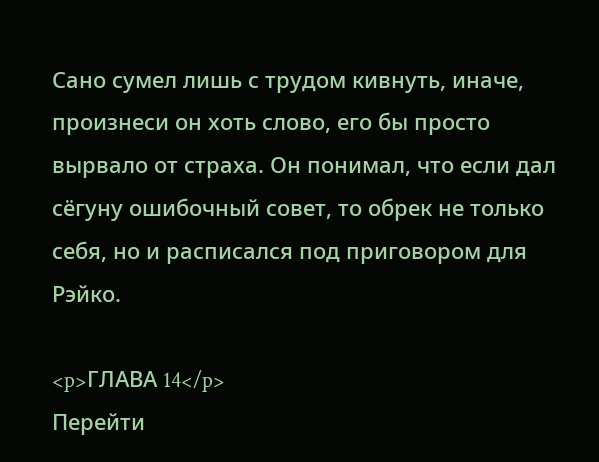Сано сумел лишь с трудом кивнуть, иначе, произнеси он хоть слово, его бы просто вырвало от страха. Он понимал, что если дал сёгуну ошибочный совет, то обрек не только себя, но и расписался под приговором для Рэйко.

<p>ГЛАВА 14</p>
Перейти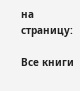на страницу:

Все книги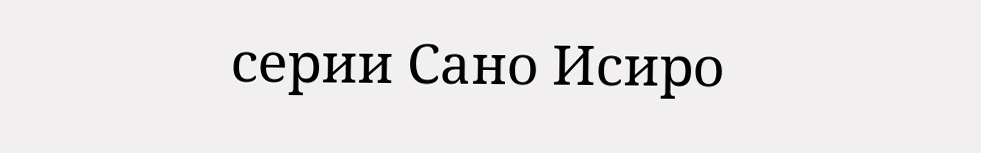серии Сано Исиро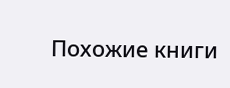Похожие книги